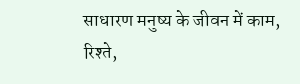साधारण मनुष्य के जीवन में काम, रिश्ते,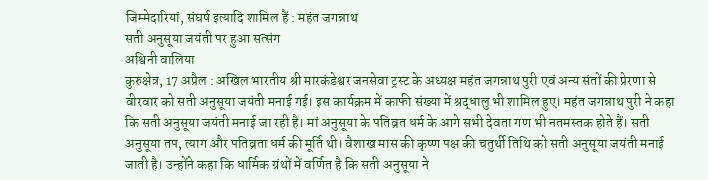जिम्मेदारियां, संघर्ष इत्यादि शामिल हैं : महंत जगन्नाथ
सती अनुसूया जयंती पर हुआ सत्संग
अश्विनी वालिया
कुरुक्षेत्र, 17 अप्रैल : अखिल भारतीय श्री मारकंडेश्वर जनसेवा ट्रस्ट के अध्यक्ष महंत जगन्नाथ पुरी एवं अन्य संतों की प्रेरणा से वीरवार को सती अनुसूया जयंती मनाई गई। इस कार्यक्रम में काफी संख्या में श्रद्धालु भी शामिल हुए। महंत जगन्नाथ पुरी ने कहा कि सती अनुसूया जयंती मनाई जा रही है। मां अनुसूया के पतिव्रत धर्म के आगे सभी देवता गण भी नतमस्तक होते हैं। सती अनुसूया तप, त्याग और पतिव्रता धर्म की मूर्ति थी। वैशाख मास की कृष्ण पक्ष की चतुर्थी तिथि को सती अनुसूया जयंती मनाई जाती है। उन्होंने कहा कि धार्मिक ग्रंथों में वर्णित है कि सती अनुसूया ने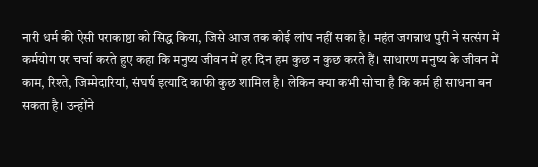नारी धर्म की ऐसी पराकाष्ठा को सिद्ध किया, जिसे आज तक कोई लांघ नहीं सका है। महंत जगन्नाथ पुरी ने सत्संग में कर्मयोग पर चर्चा करते हुए कहा कि मनुष्य जीवन में हर दिन हम कुछ न कुछ करते हैं। साधारण मनुष्य के जीवन में काम, रिश्ते, जिम्मेदारियां, संघर्ष इत्यादि काफी कुछ शामिल है। लेकिन क्या कभी सोचा है कि कर्म ही साधना बन सकता है। उन्होंने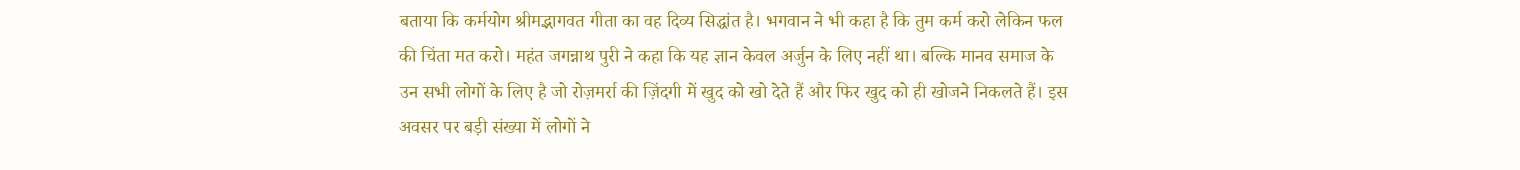बताया कि कर्मयोग श्रीमद्भागवत गीता का वह दिव्य सिद्धांत है। भगवान ने भी कहा है कि तुम कर्म करो लेकिन फल की चिंता मत करो। महंत जगन्नाथ पुरी ने कहा कि यह ज्ञान केवल अर्जुन के लिए नहीं था। बल्कि मानव समाज के उन सभी लोगों के लिए है जो रोज़मर्रा की ज़िंदगी में खुद को खो देते हैं और फिर खुद को ही खोजने निकलते हैं। इस अवसर पर बड़ी संख्या में लोगों ने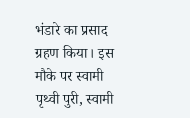भंडारे का प्रसाद ग्रहण किया। इस मौके पर स्वामी पृथ्वी पुरी, स्वामी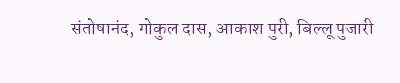संतोषानंद, गोकुल दास, आकाश पुरी, बिल्लू पुजारी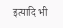इत्यादि भी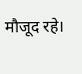मौजूद रहे।